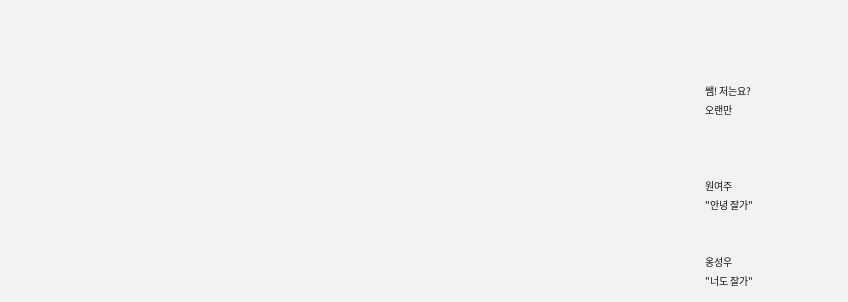쌤! 저는요?
오랜만



원여주
"안녕 잘가"


옹성우
"너도 잘가"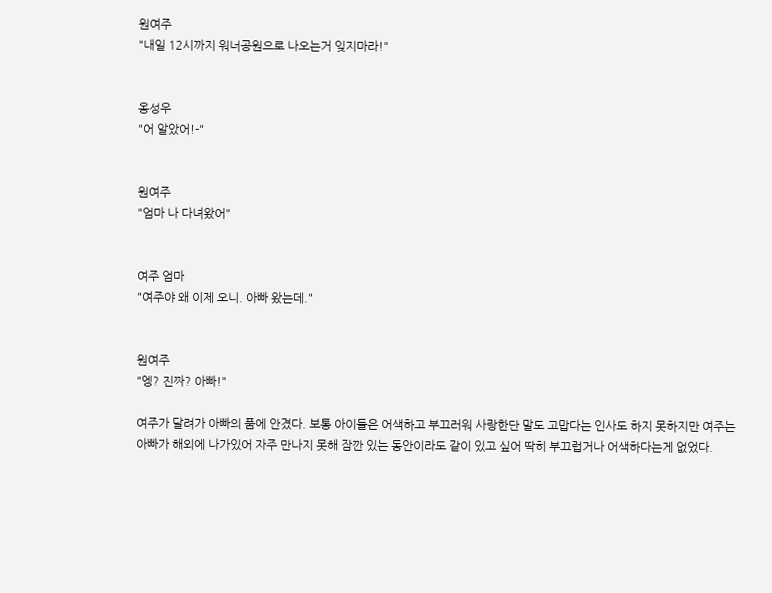원여주
"내일 12시까지 워너공원으로 나오는거 잊지마라!"


옹성우
"어 알았어!-"


원여주
"엄마 나 다녀왔어"


여주 엄마
"여주야 왜 이제 오니. 아빠 왔는데."


원여주
"엥? 진짜? 아빠!"

여주가 달려가 아빠의 품에 안겼다. 보통 아이들은 어색하고 부끄러워 사랑한단 말도 고맙다는 인사도 하지 못하지만 여주는 아빠가 해외에 나가있어 자주 만나지 못해 잠깐 있는 동안이라도 같이 있고 싶어 딱히 부끄럽거나 어색하다는게 없었다.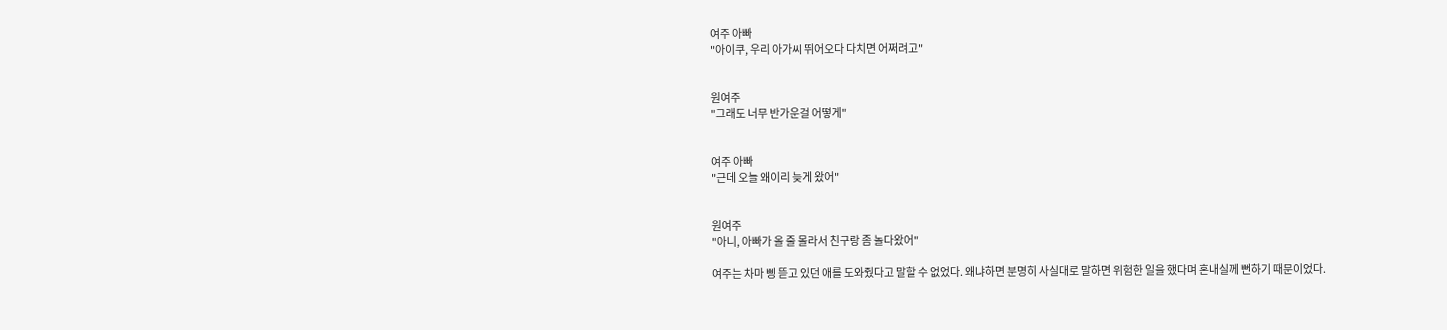여주 아빠
"아이쿠, 우리 아가씨 뛰어오다 다치면 어쩌려고"


원여주
"그래도 너무 반가운걸 어떻게"


여주 아빠
"근데 오늘 왜이리 늦게 왔어"


원여주
"아니, 아빠가 올 줄 몰라서 친구랑 좀 놀다왔어"

여주는 차마 삥 뜯고 있던 애를 도와줬다고 말할 수 없었다. 왜냐하면 분명히 사실대로 말하면 위험한 일을 했다며 혼내실께 뻔하기 때문이었다.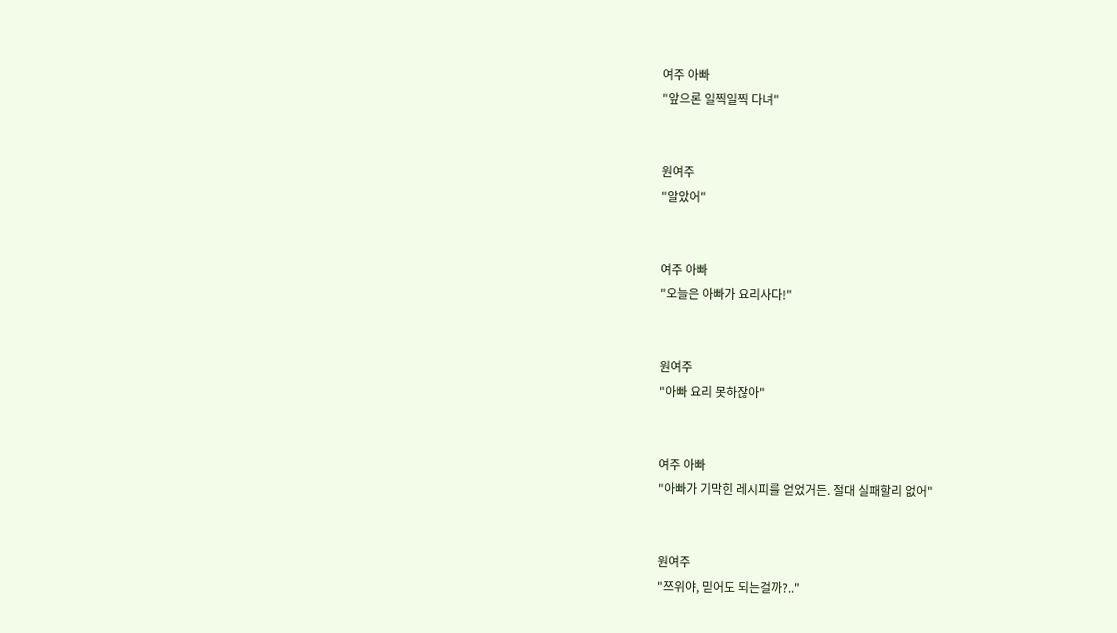여주 아빠
"앞으론 일찍일찍 다녀"


원여주
"알았어"


여주 아빠
"오늘은 아빠가 요리사다!"


원여주
"아빠 요리 못하잖아"


여주 아빠
"아빠가 기막힌 레시피를 얻었거든. 절대 실패할리 없어"


원여주
"쯔위야, 믿어도 되는걸까?.."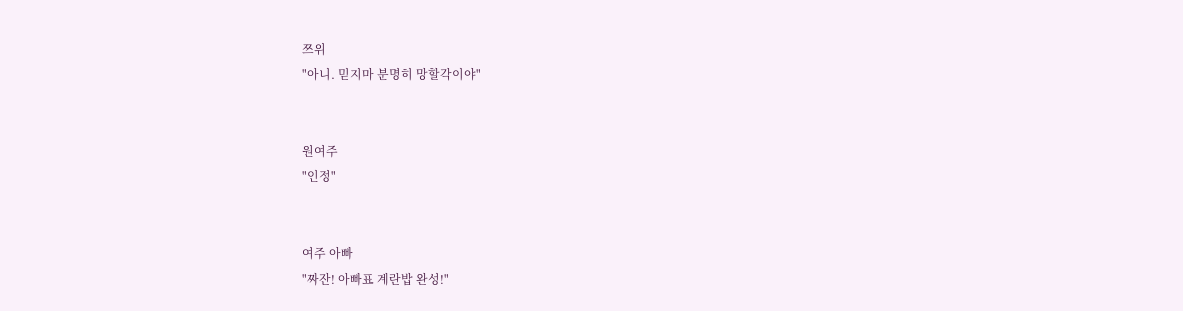쯔위
"아니. 믿지마 분명히 망할각이야"


원여주
"인정"


여주 아빠
"짜잔! 아빠표 계란밥 완성!"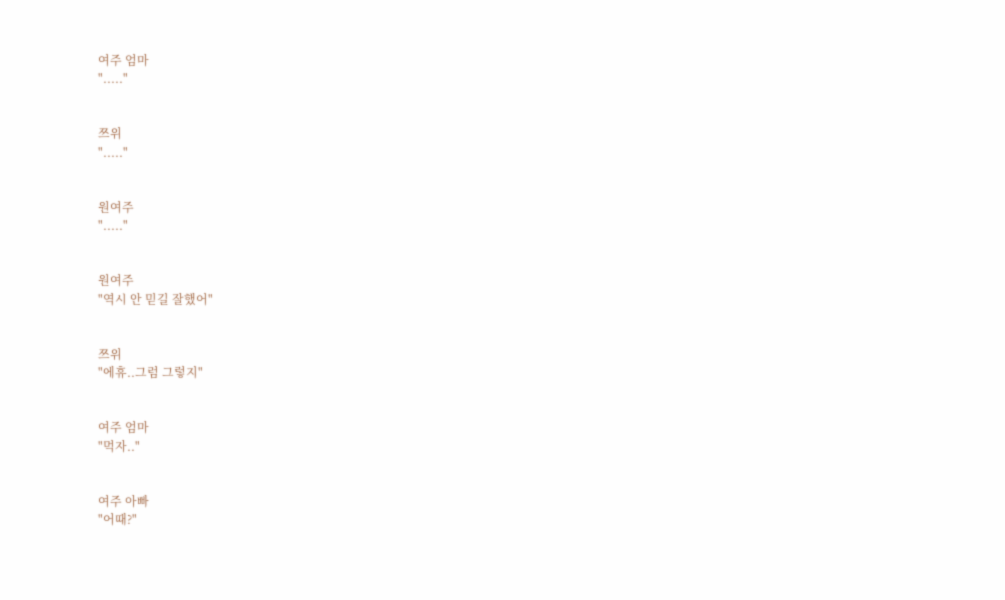여주 엄마
"....."


쯔위
"....."


원여주
"....."


원여주
"역시 안 믿길 잘했어"


쯔위
"에휴..그럼 그렇지"


여주 엄마
"먹자.."


여주 아빠
"어때?"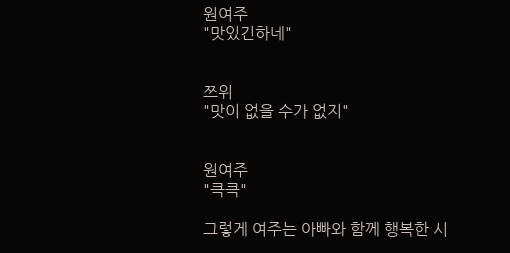원여주
"맛있긴하네"


쯔위
"맛이 없을 수가 없지"


원여주
"큭큭"

그렇게 여주는 아빠와 함께 행복한 시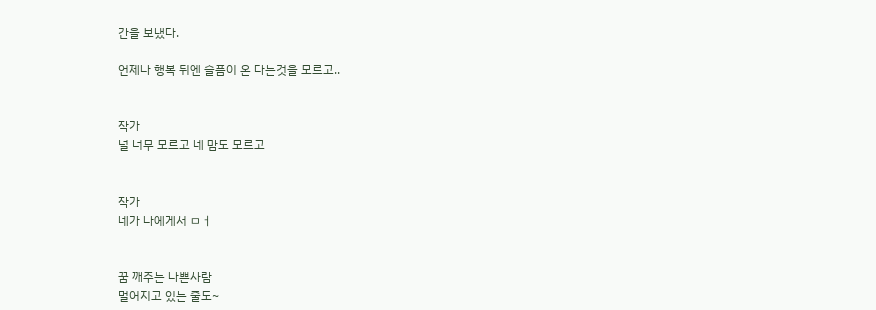간을 보냈다.

언제나 행복 뒤엔 슬픔이 온 다는것을 모르고..


작가
널 너무 모르고 네 맘도 모르고


작가
네가 나에게서 ㅁㅓ


꿈 깨주는 나쁜사람
멀어지고 있는 줄도~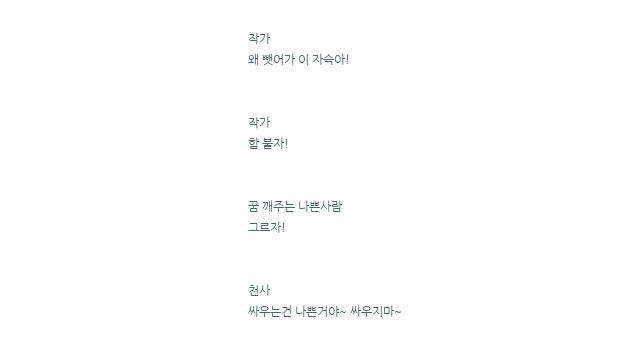작가
왜 뺏어가 이 자슥아!


작가
함 붙자!


꿈 깨주는 나쁜사람
그르자!


천사
싸우는건 나쁜거야~ 싸우지마~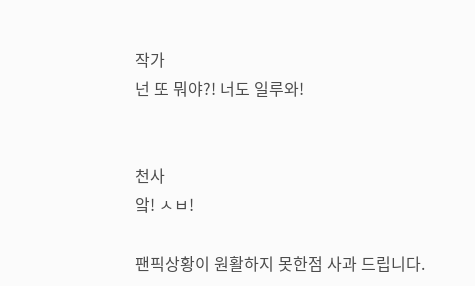작가
넌 또 뭐야?! 너도 일루와!


천사
앜! ㅅㅂ!

팬픽상황이 원활하지 못한점 사과 드립니다.